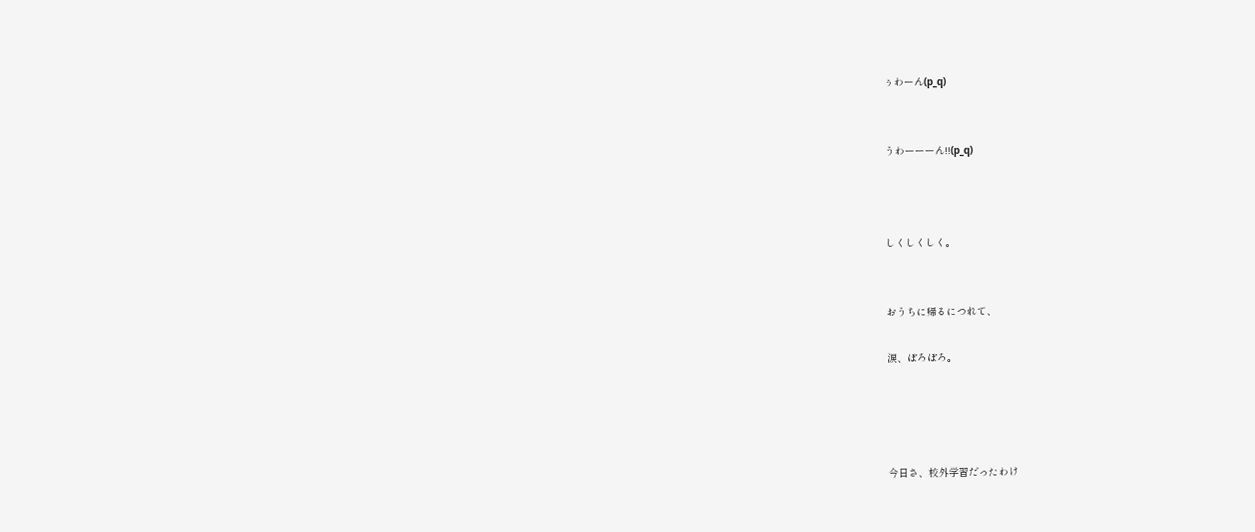ぅわーん(p_q)


うわーーーん!!(p_q)



しくしくしく。


おうちに帰るにつれて、

涙、ぽろぽろ。




今日さ、校外学習だったわけ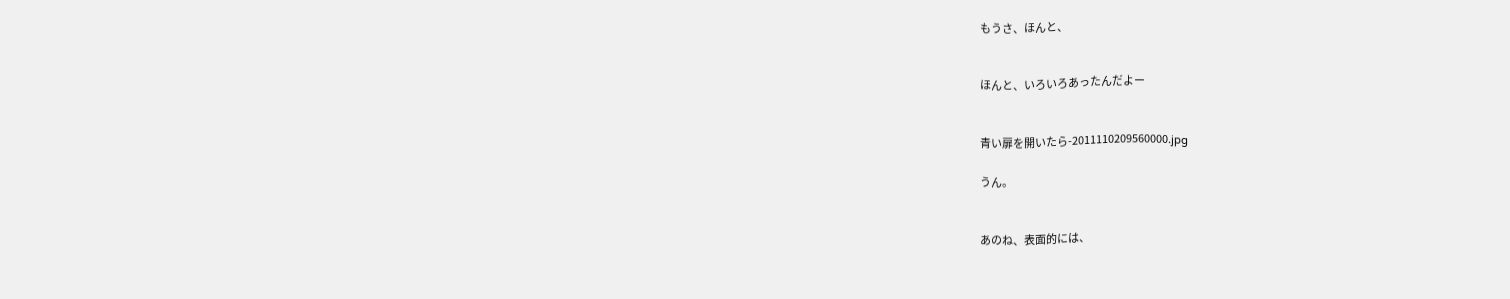もうさ、ほんと、


ほんと、いろいろあったんだよー


青い扉を開いたら-2011110209560000.jpg

うん。


あのね、表面的には、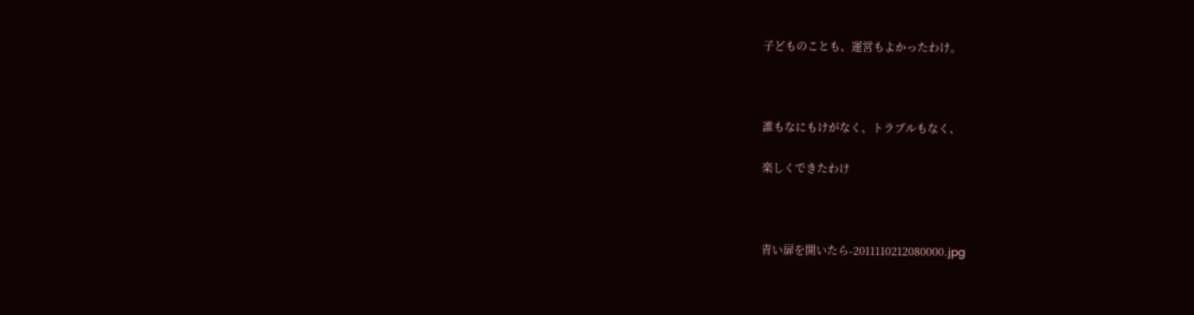子どものことも、運営もよかったわけ。



誰もなにもけがなく、トラブルもなく、

楽しくできたわけ



青い扉を開いたら-2011110212080000.jpg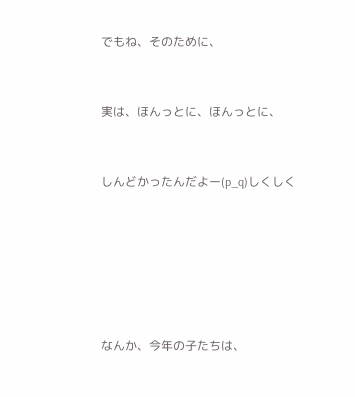でもね、そのために、


実は、ほんっとに、ほんっとに、


しんどかったんだよー(p_q)しくしく






なんか、今年の子たちは、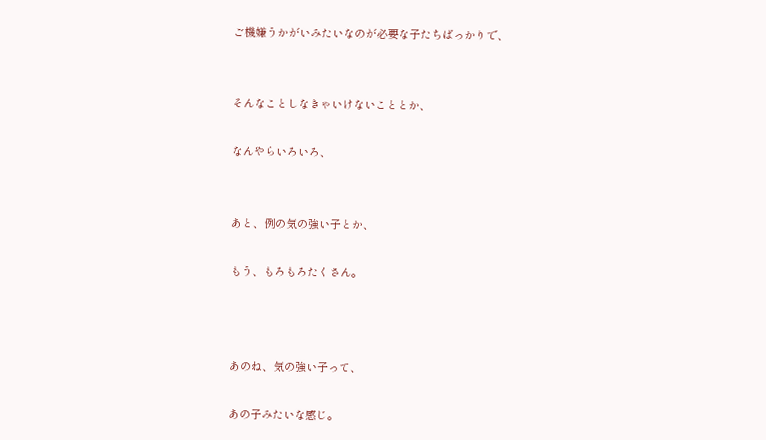ご機嫌うかがいみたいなのが必要な子たちばっかりで、


そんなことしなきゃいけないこととか、

なんやらいろいろ、


あと、例の気の強い子とか、

もう、もろもろたくさん。



あのね、気の強い子って、

あの子みたいな感じ。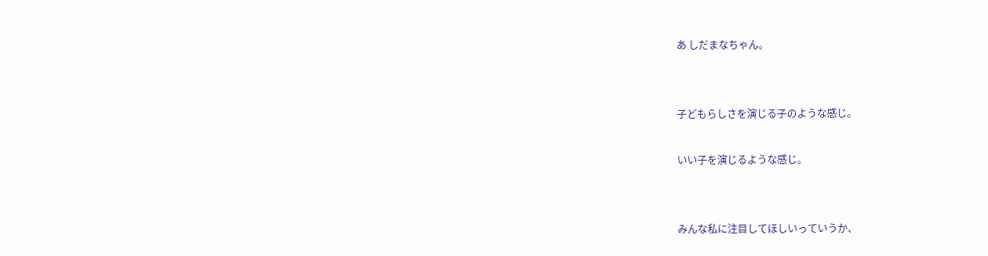あ しだまなちゃん。


子どもらしさを演じる子のような感じ。

いい子を演じるような感じ。


みんな私に注目してほしいっていうか、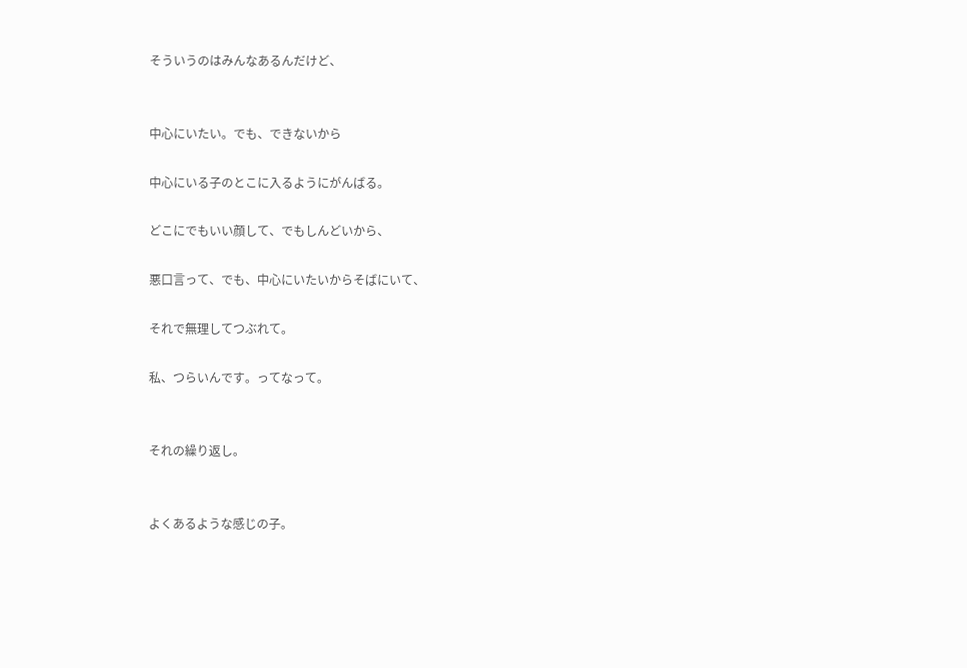そういうのはみんなあるんだけど、


中心にいたい。でも、できないから

中心にいる子のとこに入るようにがんばる。

どこにでもいい顔して、でもしんどいから、

悪口言って、でも、中心にいたいからそばにいて、

それで無理してつぶれて。

私、つらいんです。ってなって。


それの繰り返し。


よくあるような感じの子。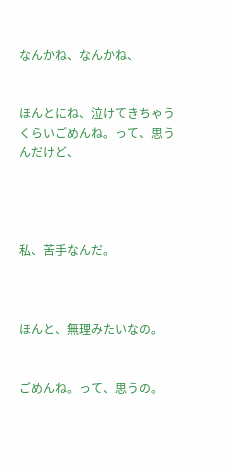なんかね、なんかね、


ほんとにね、泣けてきちゃうくらいごめんね。って、思うんだけど、




私、苦手なんだ。



ほんと、無理みたいなの。


ごめんね。って、思うの。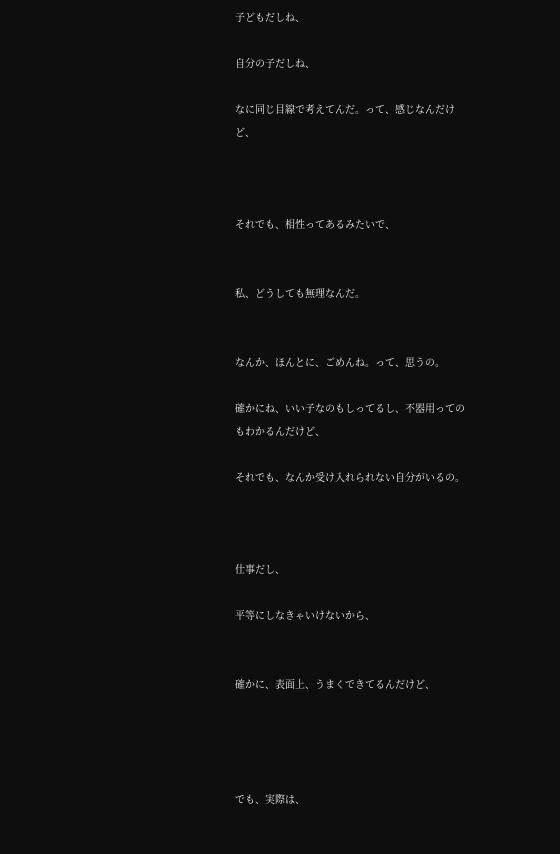子どもだしね、

自分の子だしね、

なに同じ目線で考えてんだ。って、感じなんだけど、



それでも、相性ってあるみたいで、


私、どうしても無理なんだ。


なんか、ほんとに、ごめんね。って、思うの。

確かにね、いい子なのもしってるし、不器用ってのもわかるんだけど、

それでも、なんか受け入れられない自分がいるの。



仕事だし、

平等にしなきゃいけないから、


確かに、表面上、うまくできてるんだけど、




でも、実際は、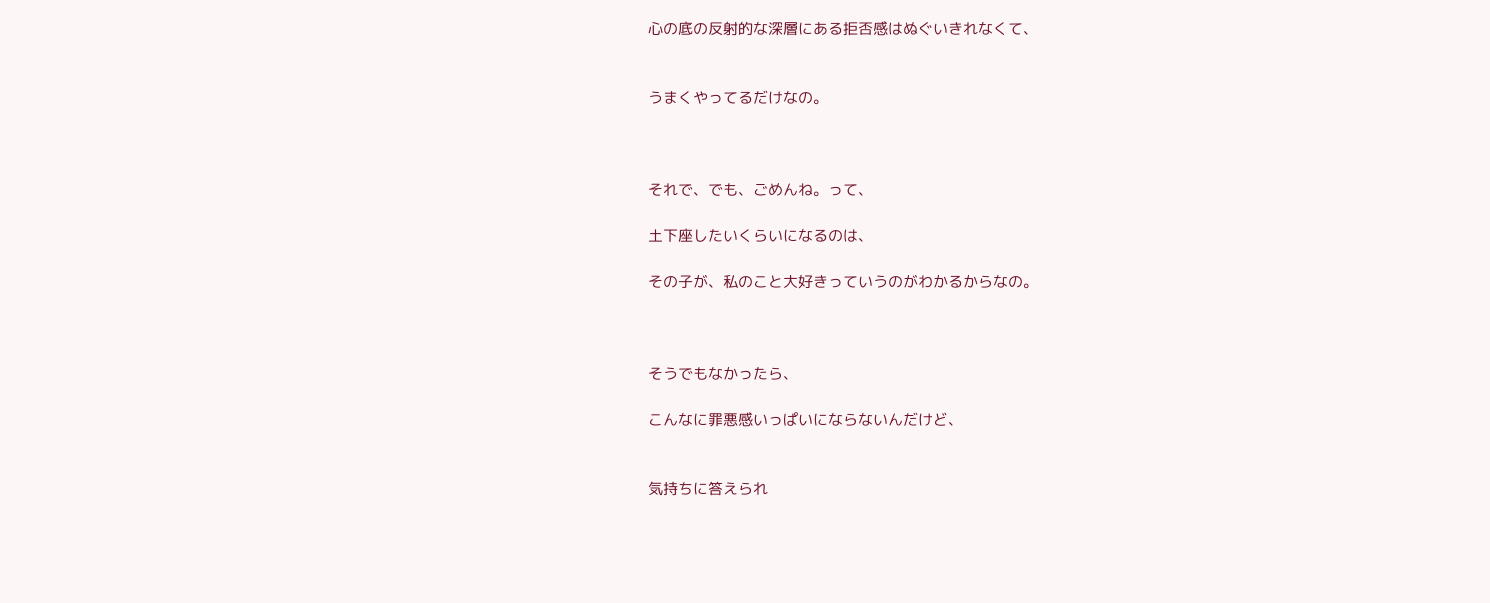心の底の反射的な深層にある拒否感はぬぐいきれなくて、


うまくやってるだけなの。



それで、でも、ごめんね。って、

土下座したいくらいになるのは、

その子が、私のこと大好きっていうのがわかるからなの。



そうでもなかったら、

こんなに罪悪感いっぱいにならないんだけど、


気持ちに答えられ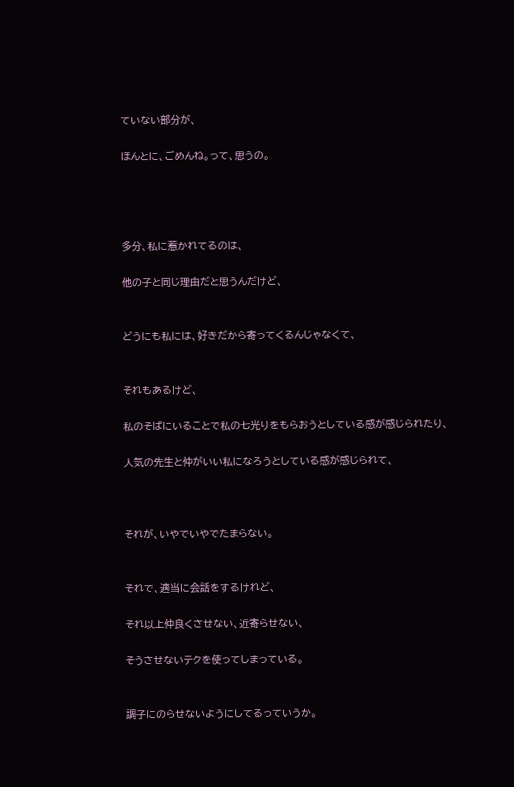ていない部分が、

ほんとに、ごめんね。って、思うの。




多分、私に惹かれてるのは、

他の子と同じ理由だと思うんだけど、


どうにも私には、好きだから寄ってくるんじゃなくて、


それもあるけど、

私のそばにいることで私の七光りをもらおうとしている感が感じられたり、

人気の先生と仲がいい私になろうとしている感が感じられて、



それが、いやでいやでたまらない。


それで、適当に会話をするけれど、

それ以上仲良くさせない、近寄らせない、

そうさせないテクを使ってしまっている。


調子にのらせないようにしてるっていうか。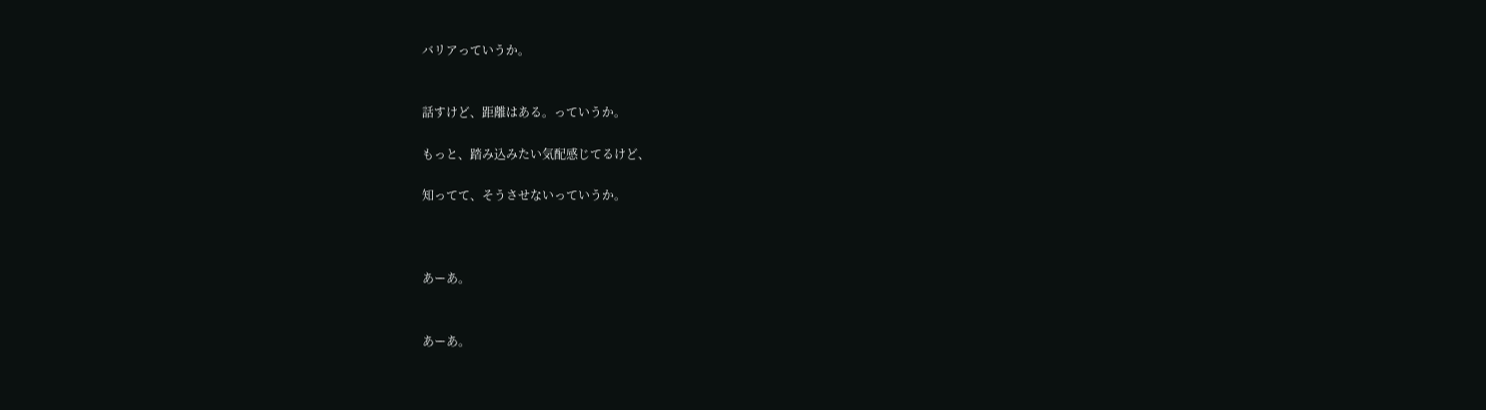バリアっていうか。


話すけど、距離はある。っていうか。

もっと、踏み込みたい気配感じてるけど、

知ってて、そうさせないっていうか。



あーあ。


あーあ。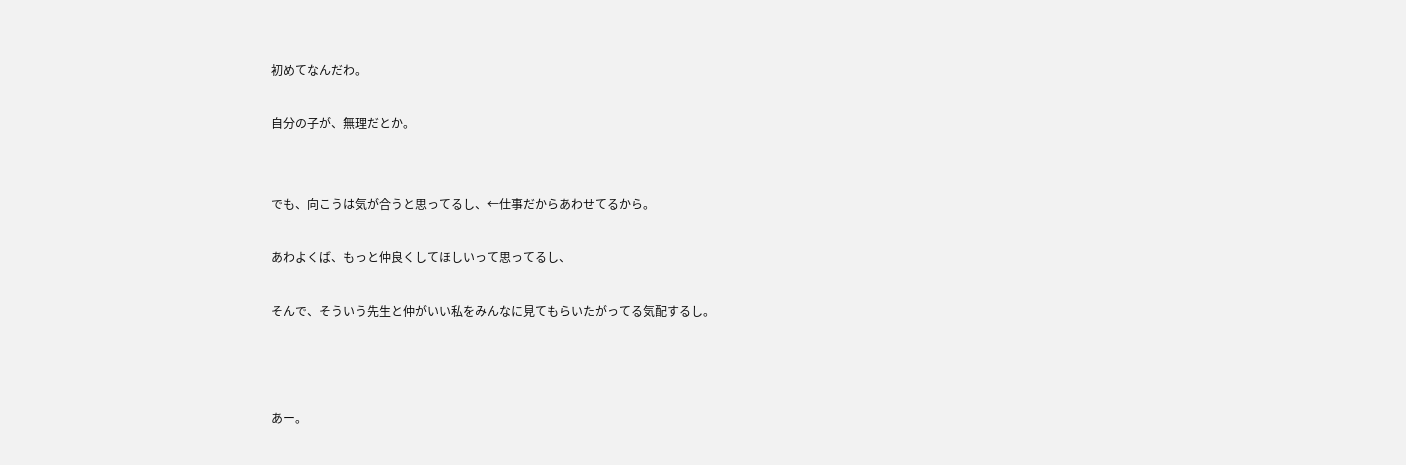初めてなんだわ。

自分の子が、無理だとか。


でも、向こうは気が合うと思ってるし、←仕事だからあわせてるから。

あわよくば、もっと仲良くしてほしいって思ってるし、

そんで、そういう先生と仲がいい私をみんなに見てもらいたがってる気配するし。



あー。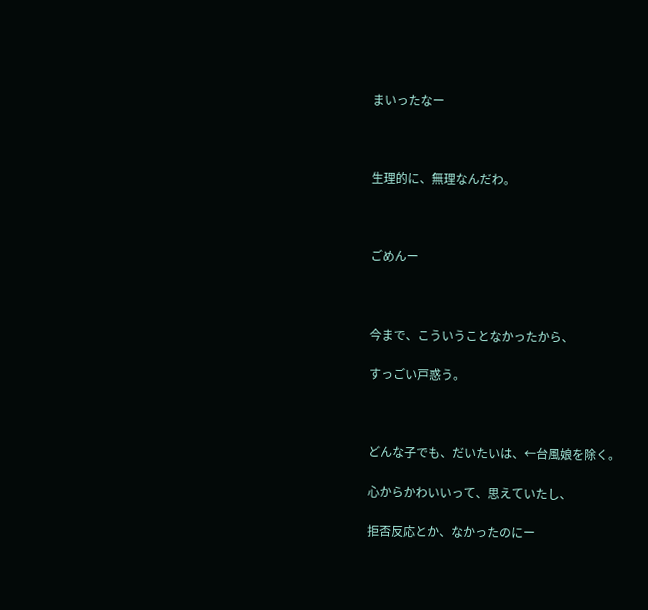まいったなー



生理的に、無理なんだわ。



ごめんー



今まで、こういうことなかったから、

すっごい戸惑う。



どんな子でも、だいたいは、←台風娘を除く。

心からかわいいって、思えていたし、

拒否反応とか、なかったのにー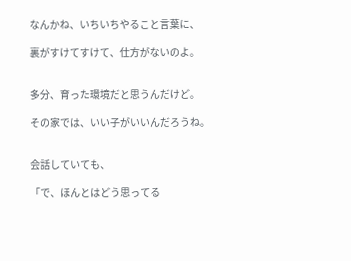なんかね、いちいちやること言葉に、

裏がすけてすけて、仕方がないのよ。


多分、育った環境だと思うんだけど。

その家では、いい子がいいんだろうね。


会話していても、

「で、ほんとはどう思ってる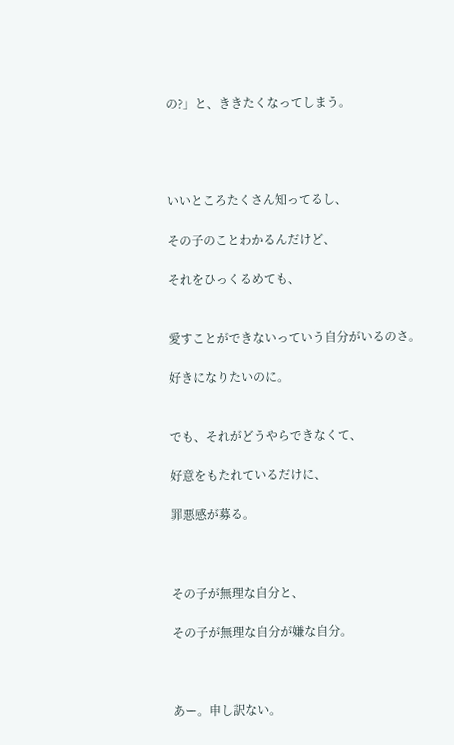の?」と、ききたくなってしまう。




いいところたくさん知ってるし、

その子のことわかるんだけど、

それをひっくるめても、


愛すことができないっていう自分がいるのさ。

好きになりたいのに。


でも、それがどうやらできなくて、

好意をもたれているだけに、

罪悪感が募る。



その子が無理な自分と、

その子が無理な自分が嫌な自分。



あー。申し訳ない。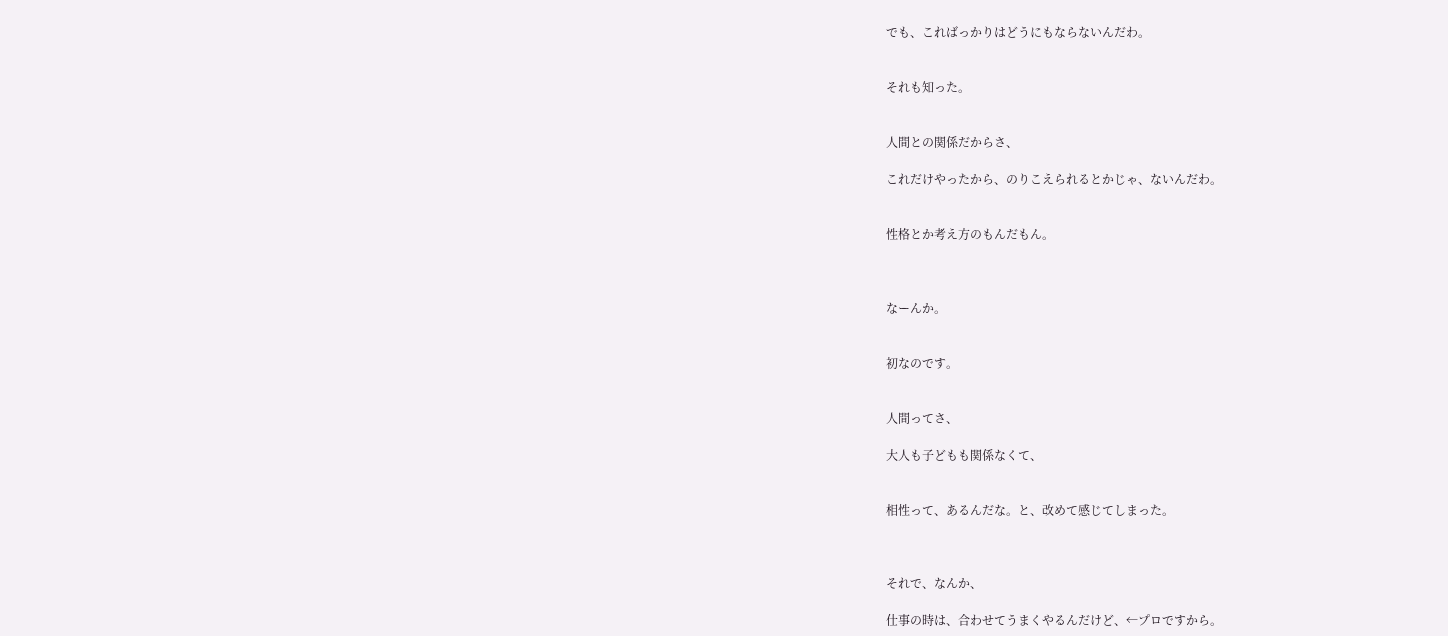でも、こればっかりはどうにもならないんだわ。


それも知った。


人間との関係だからさ、

これだけやったから、のりこえられるとかじゃ、ないんだわ。


性格とか考え方のもんだもん。



なーんか。


初なのです。


人間ってさ、

大人も子どもも関係なくて、


相性って、あるんだな。と、改めて感じてしまった。



それで、なんか、

仕事の時は、合わせてうまくやるんだけど、←プロですから。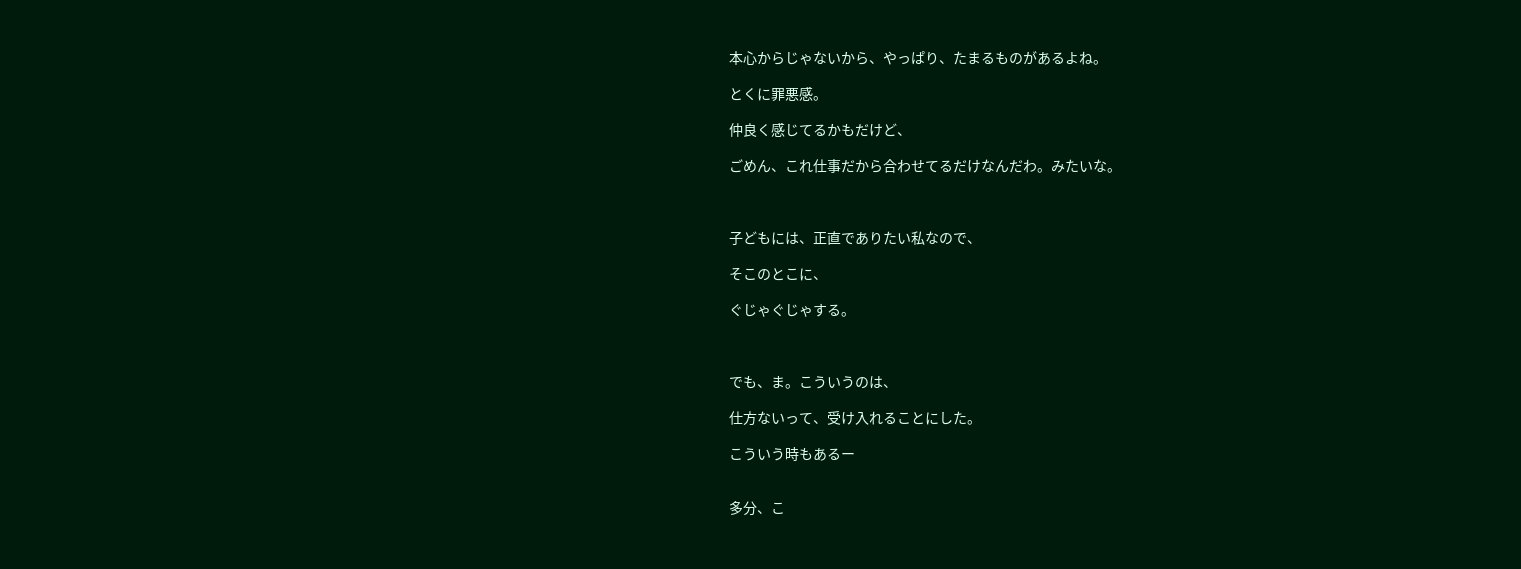本心からじゃないから、やっぱり、たまるものがあるよね。

とくに罪悪感。

仲良く感じてるかもだけど、

ごめん、これ仕事だから合わせてるだけなんだわ。みたいな。



子どもには、正直でありたい私なので、

そこのとこに、

ぐじゃぐじゃする。



でも、ま。こういうのは、

仕方ないって、受け入れることにした。

こういう時もあるー


多分、こ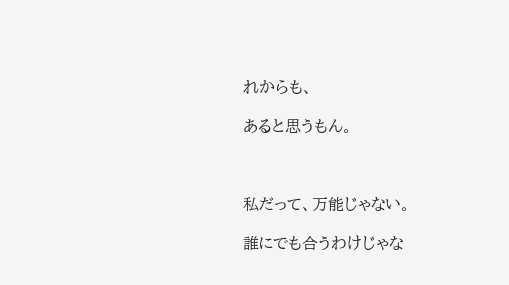れからも、

あると思うもん。



私だって、万能じゃない。

誰にでも合うわけじゃな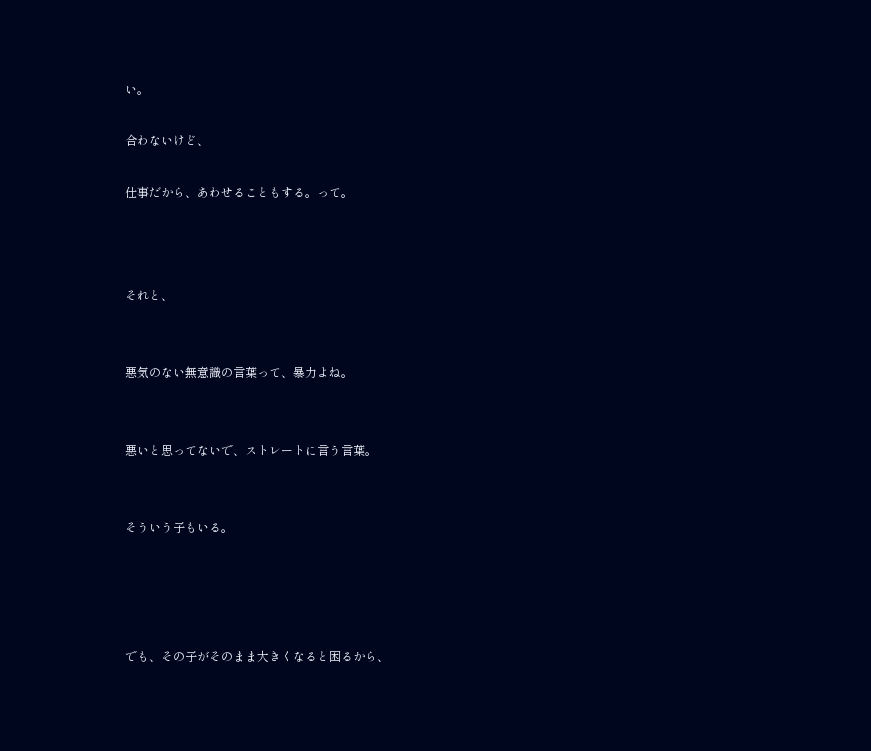い。

合わないけど、

仕事だから、あわせることもする。って。



それと、


悪気のない無意識の言葉って、暴力よね。


悪いと思ってないで、ストレートに言う言葉。


そういう子もいる。




でも、その子がそのまま大きくなると困るから、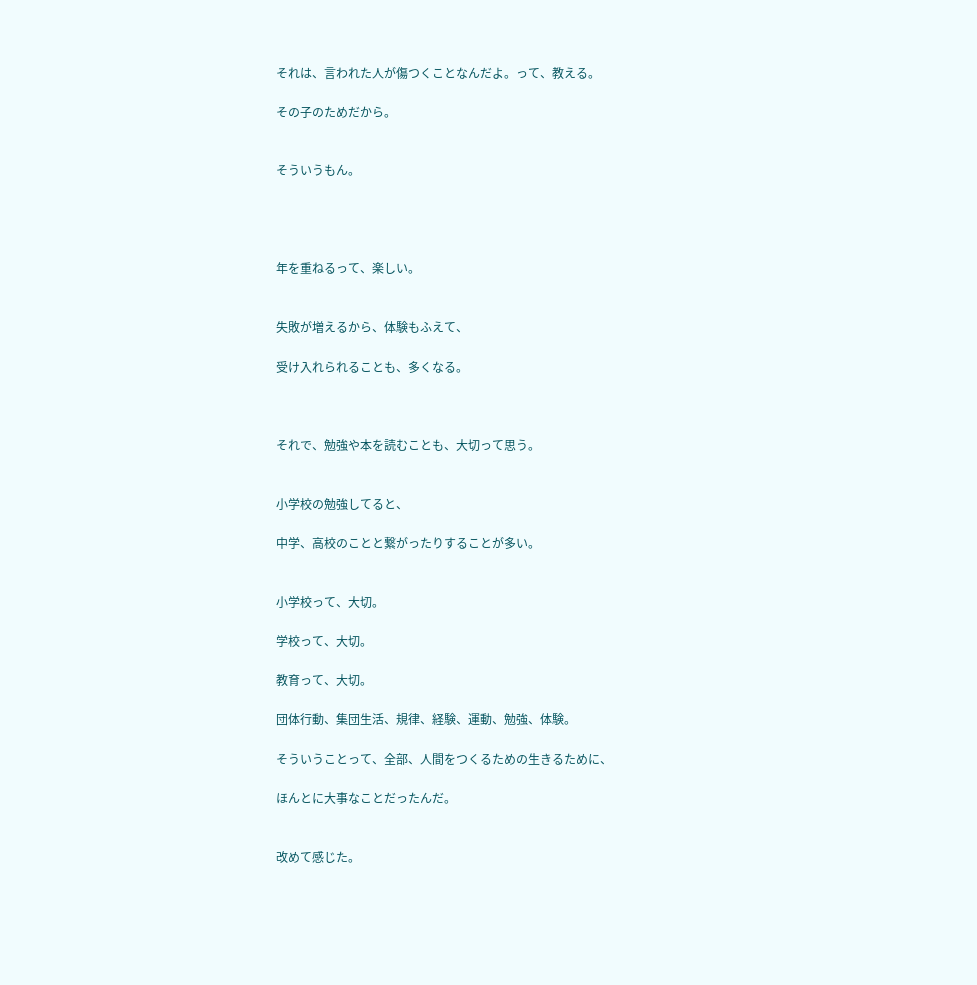それは、言われた人が傷つくことなんだよ。って、教える。

その子のためだから。


そういうもん。




年を重ねるって、楽しい。


失敗が増えるから、体験もふえて、

受け入れられることも、多くなる。



それで、勉強や本を読むことも、大切って思う。


小学校の勉強してると、

中学、高校のことと繋がったりすることが多い。


小学校って、大切。

学校って、大切。

教育って、大切。

団体行動、集団生活、規律、経験、運動、勉強、体験。

そういうことって、全部、人間をつくるための生きるために、

ほんとに大事なことだったんだ。


改めて感じた。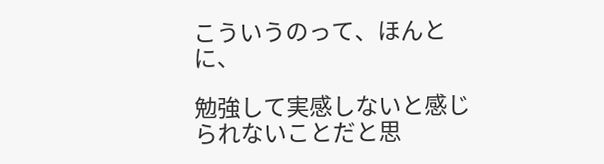こういうのって、ほんとに、

勉強して実感しないと感じられないことだと思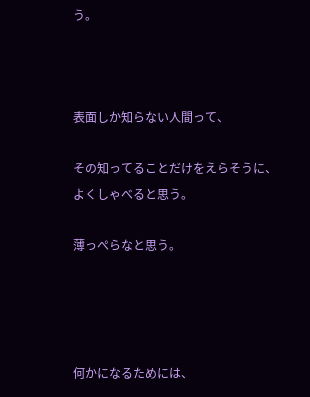う。



表面しか知らない人間って、

その知ってることだけをえらそうに、よくしゃべると思う。

薄っぺらなと思う。




何かになるためには、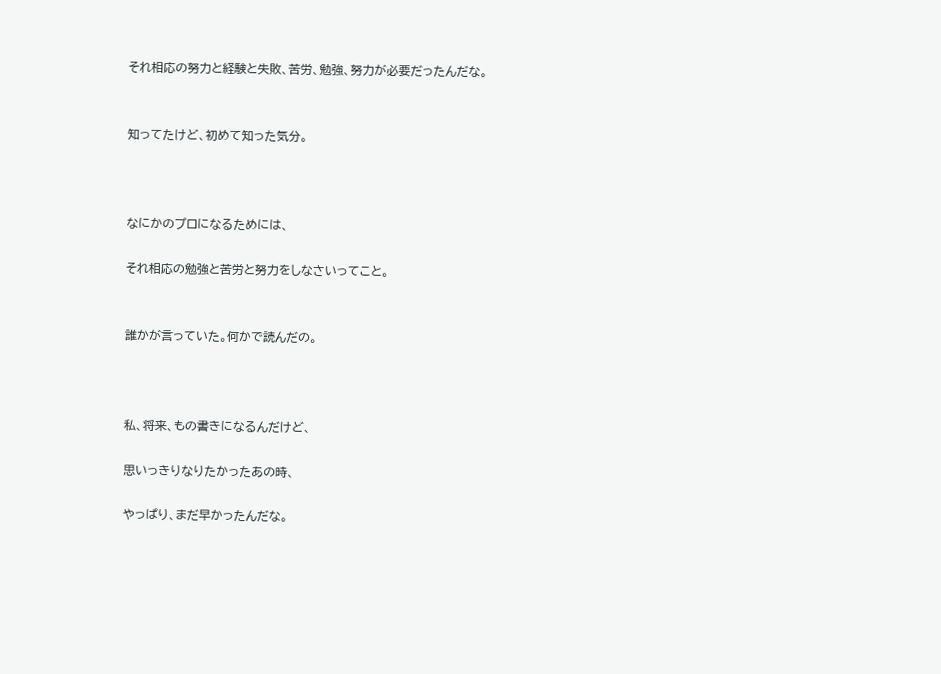それ相応の努力と経験と失敗、苦労、勉強、努力が必要だったんだな。


知ってたけど、初めて知った気分。



なにかのプロになるためには、

それ相応の勉強と苦労と努力をしなさいってこと。


誰かが言っていた。何かで読んだの。



私、将来、もの書きになるんだけど、

思いっきりなりたかったあの時、

やっぱり、まだ早かったんだな。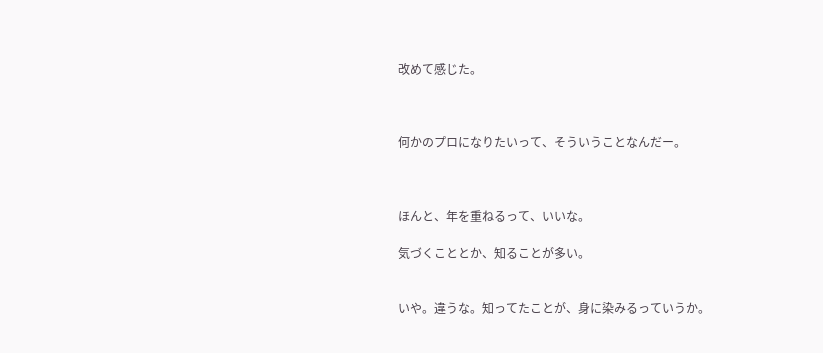改めて感じた。



何かのプロになりたいって、そういうことなんだー。



ほんと、年を重ねるって、いいな。

気づくこととか、知ることが多い。


いや。違うな。知ってたことが、身に染みるっていうか。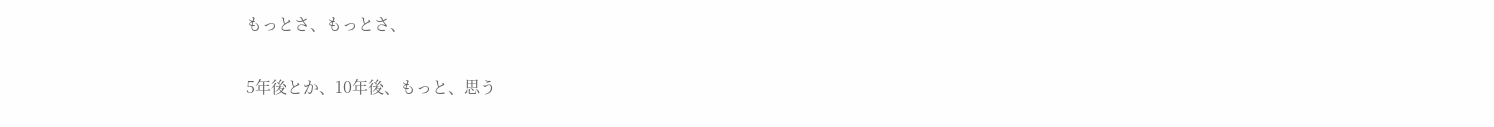もっとさ、もっとさ、

5年後とか、10年後、もっと、思う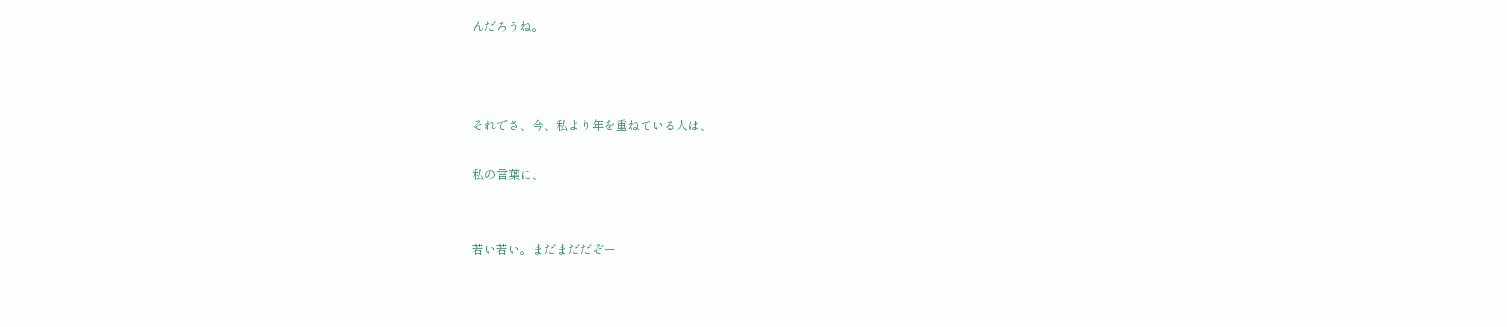んだろうね。



それでさ、今、私より年を重ねている人は、

私の言葉に、


若い若い。まだまだだぞー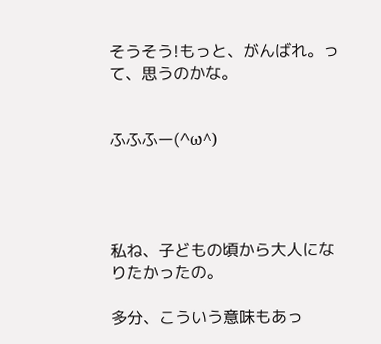そうそう!もっと、がんばれ。って、思うのかな。


ふふふー(^ω^)




私ね、子どもの頃から大人になりたかったの。

多分、こういう意味もあっ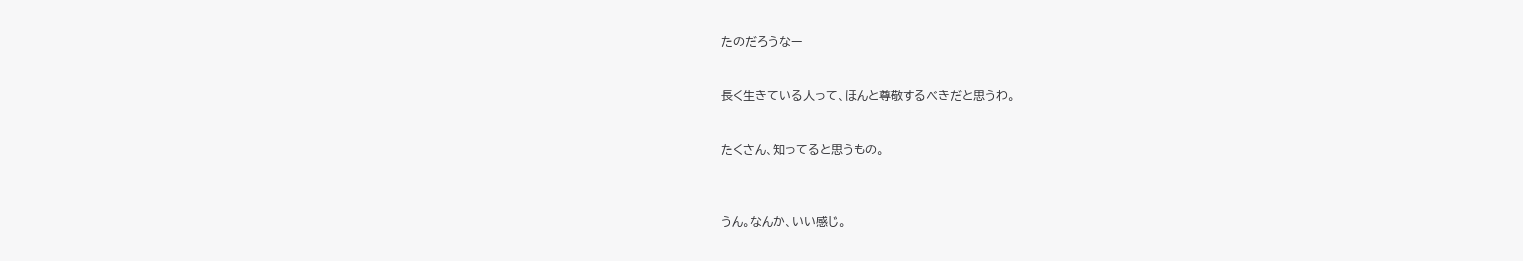たのだろうなー


長く生きている人って、ほんと尊敬するべきだと思うわ。


たくさん、知ってると思うもの。



うん。なんか、いい感じ。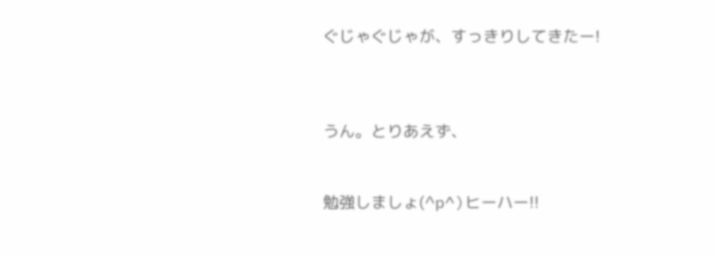ぐじゃぐじゃが、すっきりしてきたー!



うん。とりあえず、


勉強しましょ(^p^)ヒーハー!!